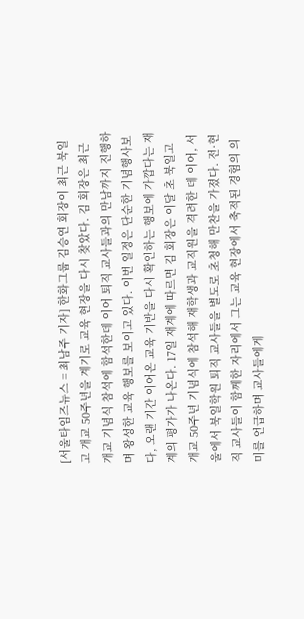[서울타임즈뉴스 = 최남주 기자] 한화그룹 김승연 회장이 최근 북일고 개교 50주년을 계기로 교육 현장을 다시 찾았다. 김 회장은 최근 개교 기념식 참석에 함석한데 이어 퇴직 교사들과의 만남까지 진행하며 왕성한 교육 행보를 보이고 있다. 이번 일정은 단순한 기념행사보다, 오랜 기간 이어온 교육 기반을 다시 확인하는 행보에 가깝다는 재계의 평가가 나온다. 17일 재계에 따르면 김 회장은 이달 초 북일고 개교 50주년 기념식에 참석해 재학생과 교직원을 격려한 데 이어, 서울에서 북일학원 퇴직 교사들을 별도로 초청해 만찬을 가졌다. 전·현직 교사들이 함께한 자리에서 그는 교육 현장에서 축적된 경험의 의미를 언급하며 교사들에게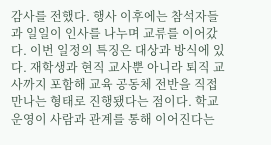감사를 전했다. 행사 이후에는 참석자들과 일일이 인사를 나누며 교류를 이어갔다. 이번 일정의 특징은 대상과 방식에 있다. 재학생과 현직 교사뿐 아니라 퇴직 교사까지 포함해 교육 공동체 전반을 직접 만나는 형태로 진행됐다는 점이다. 학교 운영이 사람과 관계를 통해 이어진다는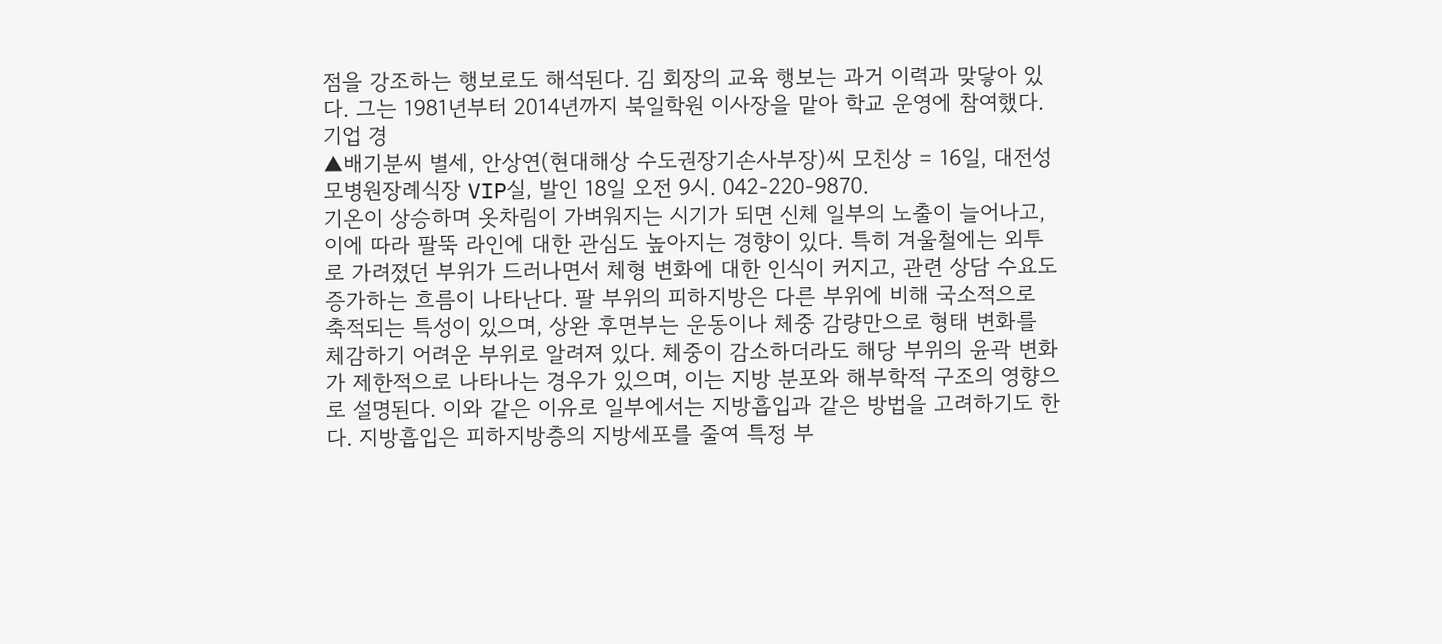점을 강조하는 행보로도 해석된다. 김 회장의 교육 행보는 과거 이력과 맞닿아 있다. 그는 1981년부터 2014년까지 북일학원 이사장을 맡아 학교 운영에 참여했다. 기업 경
▲배기분씨 별세, 안상연(현대해상 수도권장기손사부장)씨 모친상 = 16일, 대전성모병원장례식장 VIP실, 발인 18일 오전 9시. 042-220-9870.
기온이 상승하며 옷차림이 가벼워지는 시기가 되면 신체 일부의 노출이 늘어나고, 이에 따라 팔뚝 라인에 대한 관심도 높아지는 경향이 있다. 특히 겨울철에는 외투로 가려졌던 부위가 드러나면서 체형 변화에 대한 인식이 커지고, 관련 상담 수요도 증가하는 흐름이 나타난다. 팔 부위의 피하지방은 다른 부위에 비해 국소적으로 축적되는 특성이 있으며, 상완 후면부는 운동이나 체중 감량만으로 형태 변화를 체감하기 어려운 부위로 알려져 있다. 체중이 감소하더라도 해당 부위의 윤곽 변화가 제한적으로 나타나는 경우가 있으며, 이는 지방 분포와 해부학적 구조의 영향으로 설명된다. 이와 같은 이유로 일부에서는 지방흡입과 같은 방법을 고려하기도 한다. 지방흡입은 피하지방층의 지방세포를 줄여 특정 부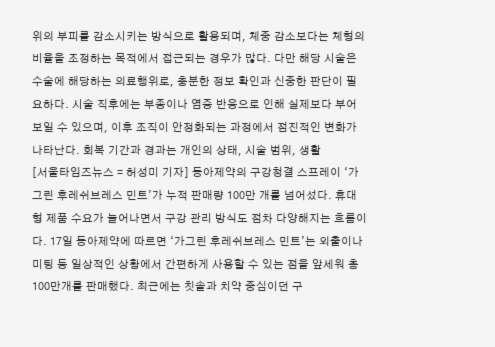위의 부피를 감소시키는 방식으로 활용되며, 체중 감소보다는 체형의 비율을 조정하는 목적에서 접근되는 경우가 많다. 다만 해당 시술은 수술에 해당하는 의료행위로, 충분한 정보 확인과 신중한 판단이 필요하다. 시술 직후에는 부종이나 염증 반응으로 인해 실제보다 부어 보일 수 있으며, 이후 조직이 안정화되는 과정에서 점진적인 변화가 나타난다. 회복 기간과 경과는 개인의 상태, 시술 범위, 생활
[서울타임즈뉴스 = 허성미 기자] 동아제약의 구강청결 스프레이 ‘가그린 후레쉬브레스 민트’가 누적 판매량 100만 개를 넘어섰다. 휴대형 제품 수요가 늘어나면서 구강 관리 방식도 점차 다양해지는 흐름이다. 17일 동아제약에 따르면 ‘가그린 후레쉬브레스 민트’는 외출이나 미팅 등 일상적인 상황에서 간편하게 사용할 수 있는 점을 앞세워 총 100만개를 판매했다. 최근에는 칫솔과 치약 중심이던 구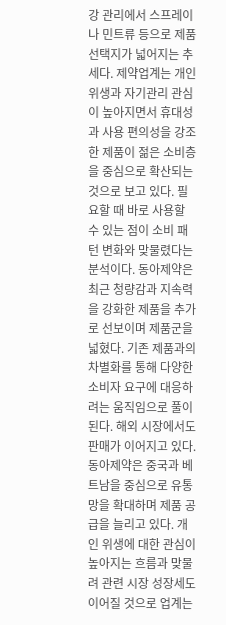강 관리에서 스프레이나 민트류 등으로 제품 선택지가 넓어지는 추세다. 제약업계는 개인 위생과 자기관리 관심이 높아지면서 휴대성과 사용 편의성을 강조한 제품이 젊은 소비층을 중심으로 확산되는 것으로 보고 있다. 필요할 때 바로 사용할 수 있는 점이 소비 패턴 변화와 맞물렸다는 분석이다. 동아제약은 최근 청량감과 지속력을 강화한 제품을 추가로 선보이며 제품군을 넓혔다. 기존 제품과의 차별화를 통해 다양한 소비자 요구에 대응하려는 움직임으로 풀이된다. 해외 시장에서도 판매가 이어지고 있다. 동아제약은 중국과 베트남을 중심으로 유통망을 확대하며 제품 공급을 늘리고 있다. 개인 위생에 대한 관심이 높아지는 흐름과 맞물려 관련 시장 성장세도 이어질 것으로 업계는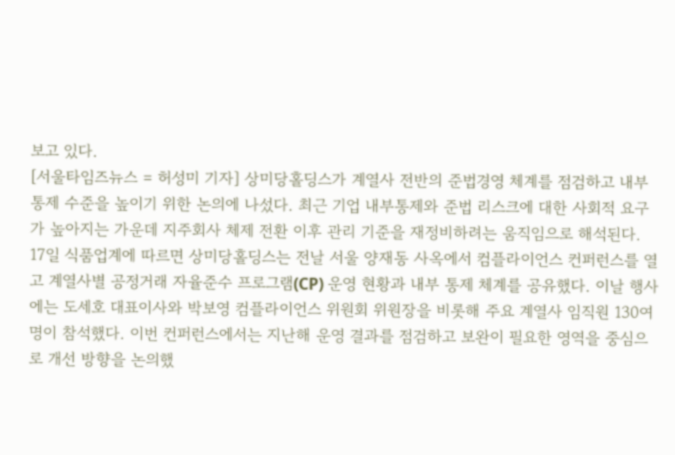보고 있다.
[서울타임즈뉴스 = 허성미 기자] 상미당홀딩스가 계열사 전반의 준법경영 체계를 점검하고 내부통제 수준을 높이기 위한 논의에 나섰다. 최근 기업 내부통제와 준법 리스크에 대한 사회적 요구가 높아지는 가운데 지주회사 체제 전환 이후 관리 기준을 재정비하려는 움직임으로 해석된다. 17일 식품업계에 따르면 상미당홀딩스는 전날 서울 양재동 사옥에서 컴플라이언스 컨퍼런스를 열고 계열사별 공정거래 자율준수 프로그램(CP) 운영 현황과 내부 통제 체계를 공유했다. 이날 행사에는 도세호 대표이사와 박보영 컴플라이언스 위원회 위원장을 비롯해 주요 계열사 임직원 130여 명이 참석했다. 이번 컨퍼런스에서는 지난해 운영 결과를 점검하고 보완이 필요한 영역을 중심으로 개선 방향을 논의했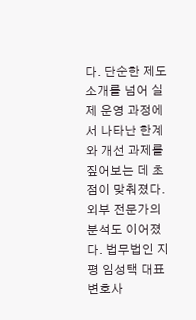다. 단순한 제도 소개를 넘어 실제 운영 과정에서 나타난 한계와 개선 과제를 짚어보는 데 초점이 맞춰졌다. 외부 전문가의 분석도 이어졌다. 법무법인 지평 임성택 대표 변호사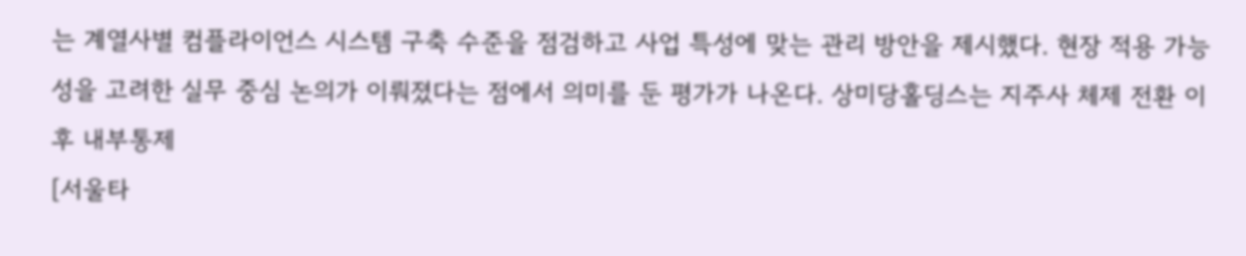는 계열사별 컴플라이언스 시스템 구축 수준을 점검하고 사업 특성에 맞는 관리 방안을 제시했다. 현장 적용 가능성을 고려한 실무 중심 논의가 이뤄졌다는 점에서 의미를 둔 평가가 나온다. 상미당홀딩스는 지주사 체제 전환 이후 내부통제
[서울타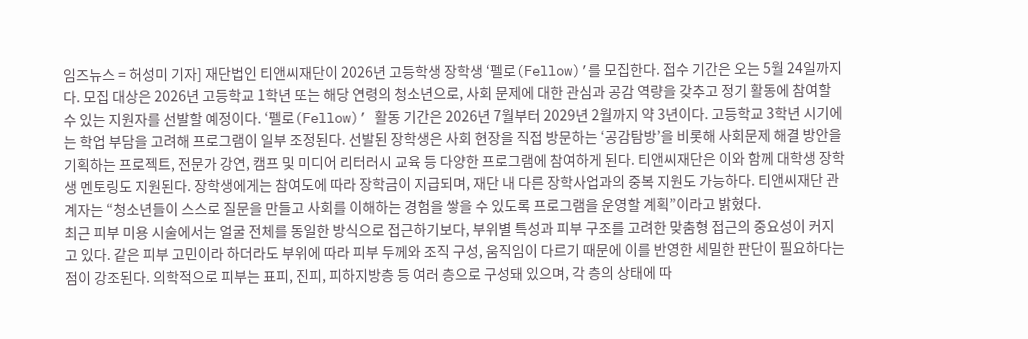임즈뉴스 = 허성미 기자] 재단법인 티앤씨재단이 2026년 고등학생 장학생 ‘펠로(Fellow)’를 모집한다. 접수 기간은 오는 5월 24일까지다. 모집 대상은 2026년 고등학교 1학년 또는 해당 연령의 청소년으로, 사회 문제에 대한 관심과 공감 역량을 갖추고 정기 활동에 참여할 수 있는 지원자를 선발할 예정이다. ‘펠로(Fellow)’ 활동 기간은 2026년 7월부터 2029년 2월까지 약 3년이다. 고등학교 3학년 시기에는 학업 부담을 고려해 프로그램이 일부 조정된다. 선발된 장학생은 사회 현장을 직접 방문하는 ‘공감탐방’을 비롯해 사회문제 해결 방안을 기획하는 프로젝트, 전문가 강연, 캠프 및 미디어 리터러시 교육 등 다양한 프로그램에 참여하게 된다. 티앤씨재단은 이와 함께 대학생 장학생 멘토링도 지원된다. 장학생에게는 참여도에 따라 장학금이 지급되며, 재단 내 다른 장학사업과의 중복 지원도 가능하다. 티앤씨재단 관계자는 “청소년들이 스스로 질문을 만들고 사회를 이해하는 경험을 쌓을 수 있도록 프로그램을 운영할 계획”이라고 밝혔다.
최근 피부 미용 시술에서는 얼굴 전체를 동일한 방식으로 접근하기보다, 부위별 특성과 피부 구조를 고려한 맞춤형 접근의 중요성이 커지고 있다. 같은 피부 고민이라 하더라도 부위에 따라 피부 두께와 조직 구성, 움직임이 다르기 때문에 이를 반영한 세밀한 판단이 필요하다는 점이 강조된다. 의학적으로 피부는 표피, 진피, 피하지방층 등 여러 층으로 구성돼 있으며, 각 층의 상태에 따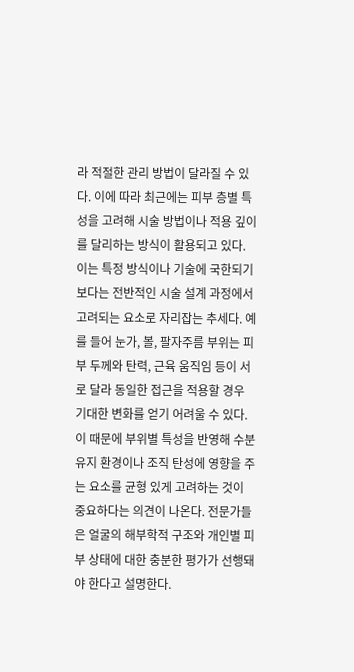라 적절한 관리 방법이 달라질 수 있다. 이에 따라 최근에는 피부 층별 특성을 고려해 시술 방법이나 적용 깊이를 달리하는 방식이 활용되고 있다. 이는 특정 방식이나 기술에 국한되기보다는 전반적인 시술 설계 과정에서 고려되는 요소로 자리잡는 추세다. 예를 들어 눈가, 볼, 팔자주름 부위는 피부 두께와 탄력, 근육 움직임 등이 서로 달라 동일한 접근을 적용할 경우 기대한 변화를 얻기 어려울 수 있다. 이 때문에 부위별 특성을 반영해 수분 유지 환경이나 조직 탄성에 영향을 주는 요소를 균형 있게 고려하는 것이 중요하다는 의견이 나온다. 전문가들은 얼굴의 해부학적 구조와 개인별 피부 상태에 대한 충분한 평가가 선행돼야 한다고 설명한다.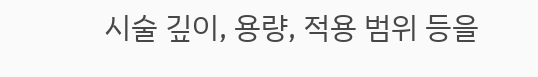시술 깊이, 용량, 적용 범위 등을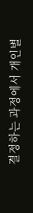결정하는 과정에서 개인별